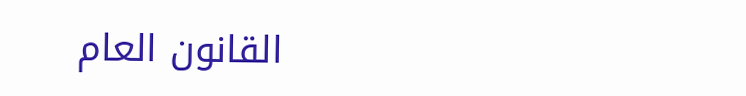القانون العام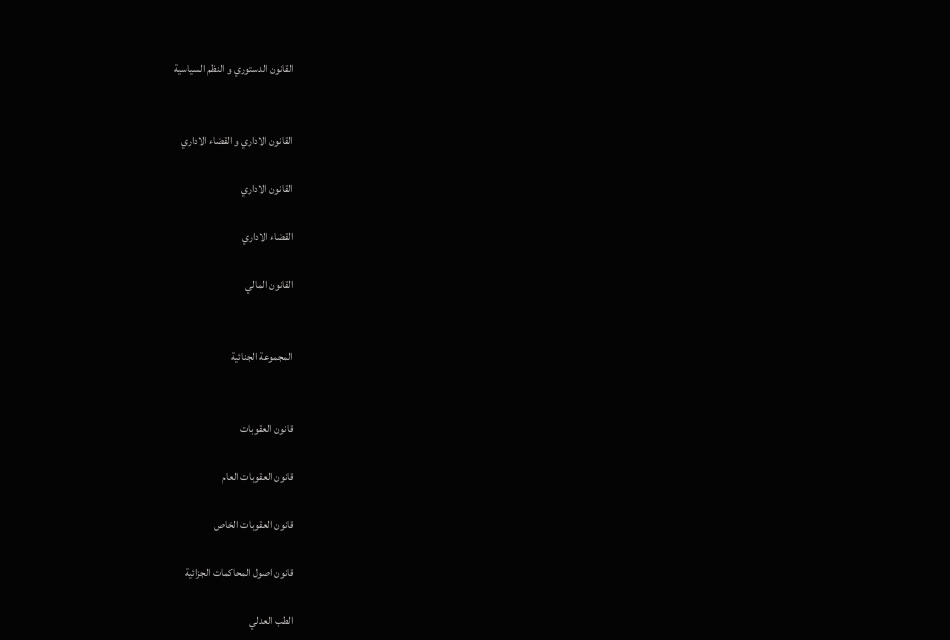القانون الدستوري و النظم السياسية


القانون الاداري و القضاء الاداري

القانون الاداري

القضاء الاداري

القانون المالي


المجموعة الجنائية


قانون العقوبات

قانون العقوبات العام

قانون العقوبات الخاص

قانون اصول المحاكمات الجزائية

الطب العدلي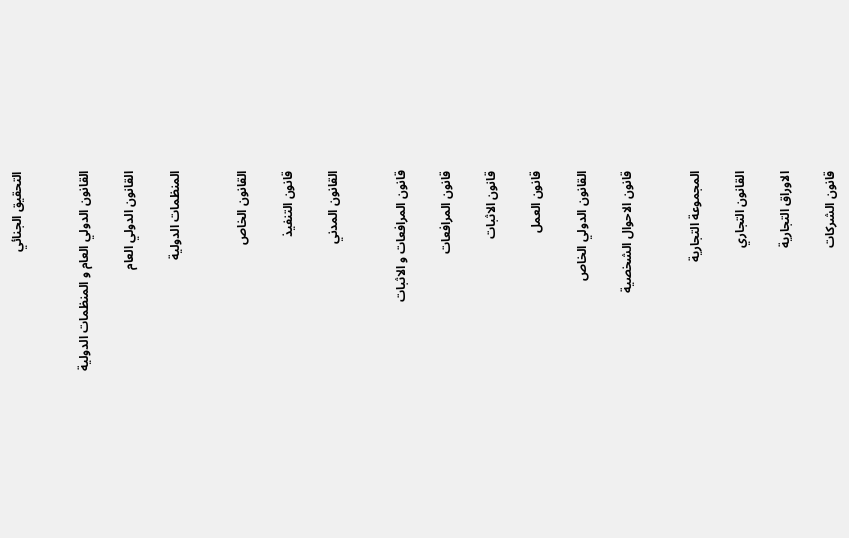التحقيق الجنائي


القانون الدولي العام و المنظمات الدولية

القانون الدولي العام

المنظمات الدولية


القانون الخاص

قانون التنفيذ

القانون المدني


قانون المرافعات و الاثبات

قانون المرافعات

قانون الاثبات

قانون العمل

القانون الدولي الخاص

قانون الاحوال الشخصية


المجموعة التجارية

القانون التجاري

الاوراق التجارية

قانون الشركات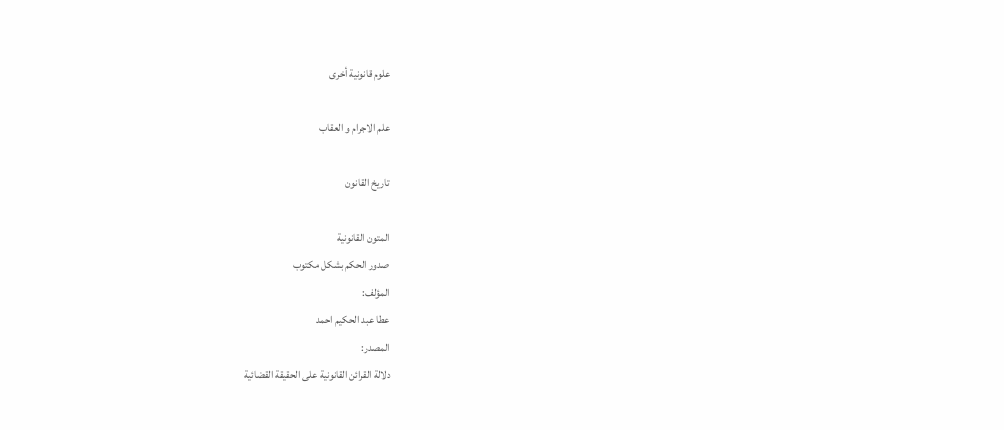علوم قانونية أخرى

علم الاجرام و العقاب

تاريخ القانون

المتون القانونية
صدور الحكم بشكل مكتوب
المؤلف:
عطا عبد الحكيم احمد
المصدر:
دلالة القرائن القانونية على الحقيقة القضائية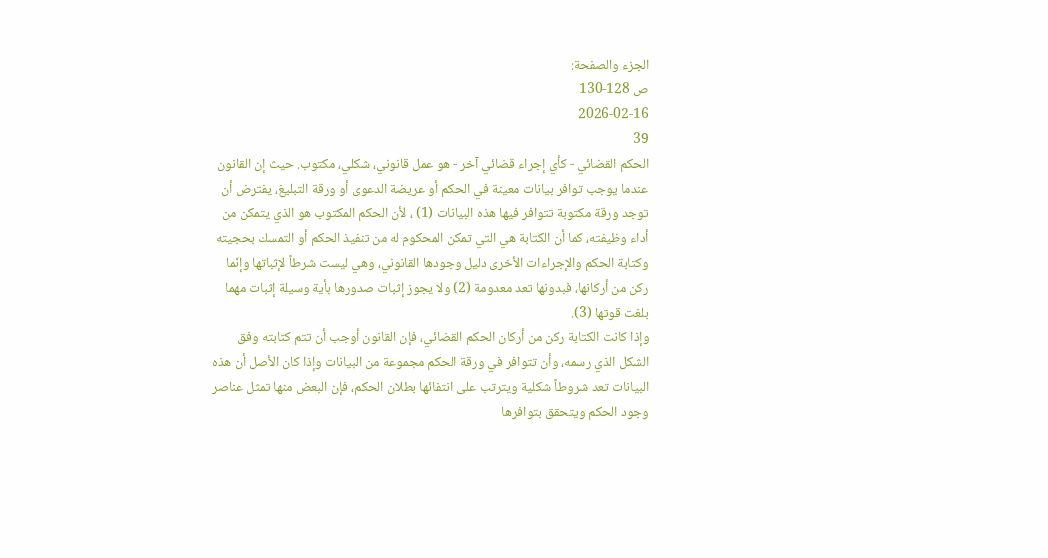الجزء والصفحة:
ص 128-130
2026-02-16
39
الحكم القضائي - كأي إجراء قضائي آخر - هو عمل قانوني، شكلي، مكتوب. حيث إن القانون عندما يوجب توافر بيانات معينة في الحكم أو عريضة الدعوى أو ورقة التبليغ، يفترض أن توجد ورقة مكتوبة تتوافر فيها هذه البيانات (1) ، لأن الحكم المكتوب هو الذي يتمكن من أداء وظيفته، كما أن الكتابة هي التي تمكن المحكوم له من تنفيذ الحكم أو التمسك بحجيته وكتابة الحكم والإجراءات الأخرى دليل وجودها القانوني، وهي ليست شرطاً لإثباتها وإنّما ركن من أركانها، فبدونها تعد معدومة (2) ولا يجوز إثبات صدورها بأية وسيلة إثبات مهما بلغت قوتها (3).
وإذا كانت الكتابة ركن من أركان الحكم القضائي، فإن القانون أوجب أن تتم كتابته وفق الشكل الذي رسمه، وأن تتوافر في ورقة الحكم مجموعة من البيانات وإذا كان الأصل أن هذه البيانات تعد شروطاً شكلية ويترتب على انتفائها بطلان الحكم، فإن البعض منها تمثل عناصر وجود الحكم ويتحقق بتوافرها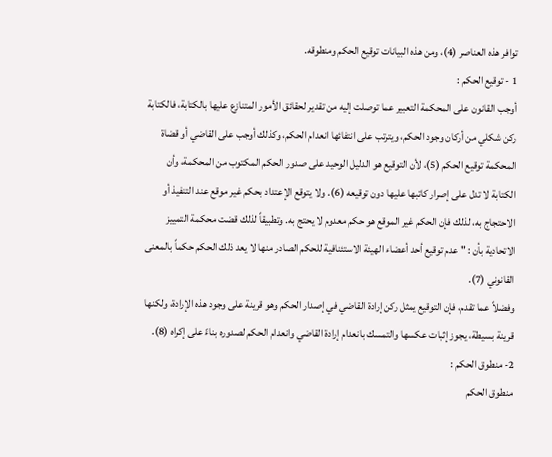توافر هذه العناصر (4)، ومن هذه البيانات توقيع الحكم ومنطوقه.
1 - توقيع الحكم :
أوجب القانون على المحكمة التعبير عما توصلت إليه من تقدير لحقائق الأمور المتنازع عليها بالكتابة، فالكتابة ركن شكلي من أركان وجود الحكم، ويترتب على انتفائها انعدام الحكم، وكذلك أوجب على القاضي أو قضاة المحكمة توقيع الحكم (5)، لأن التوقيع هو الدليل الوحيد على صدور الحكم المكتوب من المحكمة، وأن الكتابة لا تدل على إصرار كاتبها عليها دون توقيعه (6). ولا يتوقع الإعتداد بحكم غير موقع عند التنفيذ أو الاحتجاج به، لذلك فإن الحكم غير الموقع هو حكم معدوم لا يحتج به. وتطبيقاً لذلك قضت محكمة التمييز الاتحادية بأن : " عدم توقيع أحد أعضاء الهيئة الاستئنافية للحكم الصادر منها لا يعد ذلك الحكم حكماً بالمعنى القانوني (7).
وفضلاً عما تقدم، فإن التوقيع يمثل ركن إرادة القاضي في إصدار الحكم وهو قرينة على وجود هذه الإرادة، ولكنها قرينة بسيطة، يجوز إثبات عكسها والتمسك بانعدام إرادة القاضي وانعدام الحكم لصدوره بناءً على إكراه (8).
2- منطوق الحكم :
منطوق الحكم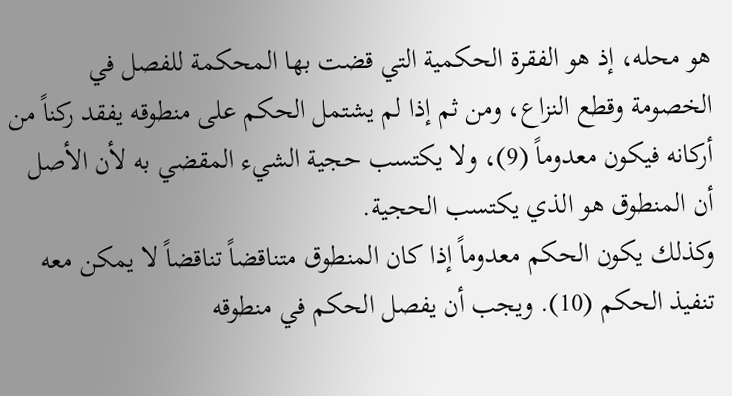هو محله، إذ هو الفقرة الحكمية التي قضت بها المحكمة للفصل في الخصومة وقطع النزاع، ومن ثم إذا لم يشتمل الحكم على منطوقه يفقد ركناً من أركانه فيكون معدوماً (9)، ولا يكتسب حجية الشيء المقضي به لأن الأصل أن المنطوق هو الذي يكتسب الحجية.
وكذلك يكون الحكم معدوماً إذا كان المنطوق متناقضاً تناقضاً لا يمكن معه تنفيذ الحكم (10). ويجب أن يفصل الحكم في منطوقه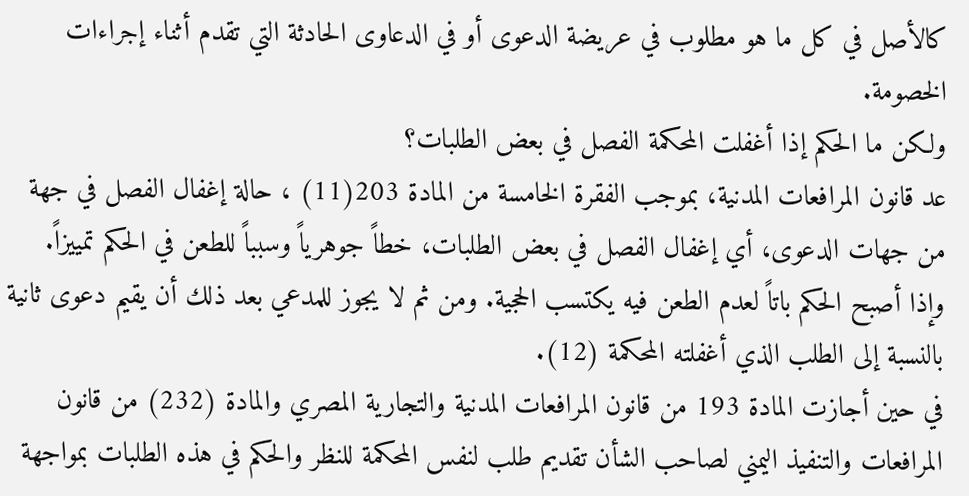كالأصل في كل ما هو مطلوب في عريضة الدعوى أو في الدعاوى الحادثة التي تقدم أثناء إجراءات الخصومة.
ولكن ما الحكم إذا أغفلت المحكمة الفصل في بعض الطلبات؟
عد قانون المرافعات المدنية، بموجب الفقرة الخامسة من المادة 203(11) ، حالة إغفال الفصل في جهة من جهات الدعوى، أي إغفال الفصل في بعض الطلبات، خطاً جوهرياً وسبباً للطعن في الحكم تمييزاً. وإذا أصبح الحكم باتاً لعدم الطعن فيه يكتسب الحجية. ومن ثم لا يجوز للمدعي بعد ذلك أن يقيم دعوى ثانية بالنسبة إلى الطلب الذي أغفلته المحكمة (12).
في حين أجازت المادة 193 من قانون المرافعات المدنية والتجارية المصري والمادة (232) من قانون المرافعات والتنفيذ اليمني لصاحب الشأن تقديم طلب لنفس المحكمة للنظر والحكم في هذه الطلبات بمواجهة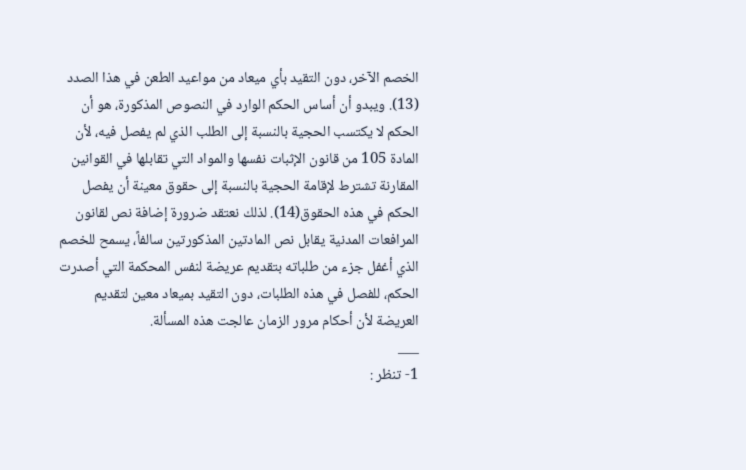الخصم الآخر، دون التقيد بأي ميعاد من مواعيد الطعن في هذا الصدد (13). ويبدو أن أساس الحكم الوارد في النصوص المذكورة، هو أن الحكم لا يكتسب الحجية بالنسبة إلى الطلب الذي لم يفصل فيه، لأن المادة 105 من قانون الإثبات نفسها والمواد التي تقابلها في القوانين المقارنة تشترط لإقامة الحجية بالنسبة إلى حقوق معينة أن يفصل الحكم في هذه الحقوق(14). لذلك نعتقد ضرورة إضافة نص لقانون المرافعات المدنية يقابل نص المادتين المذكورتين سالفاً، يسمح للخصم الذي أغفل جزء من طلباته بتقديم عريضة لنفس المحكمة التي أصدرت الحكم، للفصل في هذه الطلبات، دون التقيد بميعاد معين لتقديم العريضة لأن أحكام مرور الزمان عالجت هذه المسألة.
___
1- تنظر :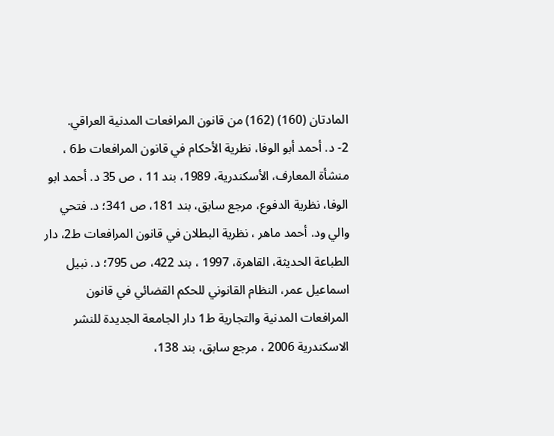المادتان (160) (162) من قانون المرافعات المدنية العراقي.
2- د. أحمد أبو الوفا، نظرية الأحكام في قانون المرافعات ط6 ، منشأة المعارف، الأسكندرية، 1989، بند 11 ، ص 35 د. أحمد ابو الوفا، نظرية الدفوع، مرجع سابق، بند 181، ص 341؛ د. فتحي والي ود. أحمد ماهر ، نظرية البطلان في قانون المرافعات ط2، دار الطباعة الحديثة، القاهرة، 1997 ، بند 422، ص 795؛ د. نبيل اسماعيل عمر، النظام القانوني للحكم القضائي في قانون المرافعات المدنية والتجارية ط1 دار الجامعة الجديدة للنشر الاسكندرية 2006 ، مرجع سابق، بند 138،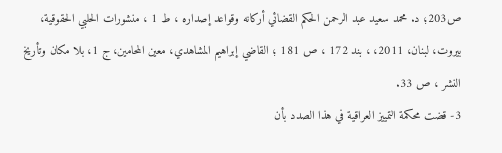ص203؛ د. محمد سعيد عبد الرحمن الحكم القضائي أركانه وقواعد إصداره ، ط 1 ، منشورات الحلبي الحقوقية، بیروت، لبنان، 2011، ، بند 172 ، ص 181 ؛ القاضي إبراهيم المشاهدي، معين المحامين، ج 1، بلا مكان وتأريخ النشر ، ص 33.
3- قضت محكمة التمييز العراقية في هذا الصدد بأن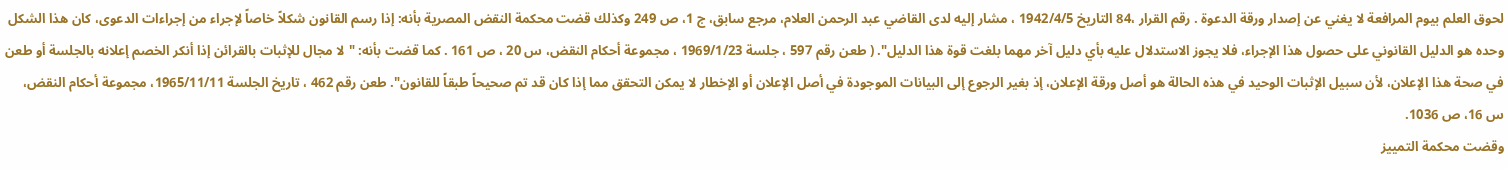لحوق العلم بيوم المرافعة لا يغني عن إصدار ورقة الدعوة . رقم القرار ،84 التاريخ 1942/4/5 ، مشار إليه لدى القاضي عبد الرحمن العلام، مرجع سابق، ج 1، ص 249 وكذلك قضت محكمة النقض المصرية بأنه: إذا رسم القانون شكلاً خاصاً لإجراء من إجراءات الدعوى، كان هذا الشكل وحده هو الدليل القانوني على حصول هذا الإجراء، فلا يجوز الاستدلال عليه بأي دليل آخر مهما بلغت قوة هذا الدليل". ( طعن رقم 597 ، جلسة 1969/1/23 ، مجموعة أحكام النقض، س 20 ، ص 161 . كما قضت بأنه: "لا مجال للإثبات بالقرائن إذا أنكر الخصم إعلانه بالجلسة أو طعن في صحة هذا الإعلان، لأن سبيل الإثبات الوحيد في هذه الحالة هو أصل ورقة الإعلان، إذ بغير الرجوع إلى البيانات الموجودة في أصل الإعلان أو الإخطار لا يمكن التحقق مما إذا كان قد تم صحيحاً طبقاً للقانون". طعن رقم 462 ، تاريخ الجلسة 1965/11/11، مجموعة أحكام النقض، س 16، ص 1036.
وقضت محكمة التمييز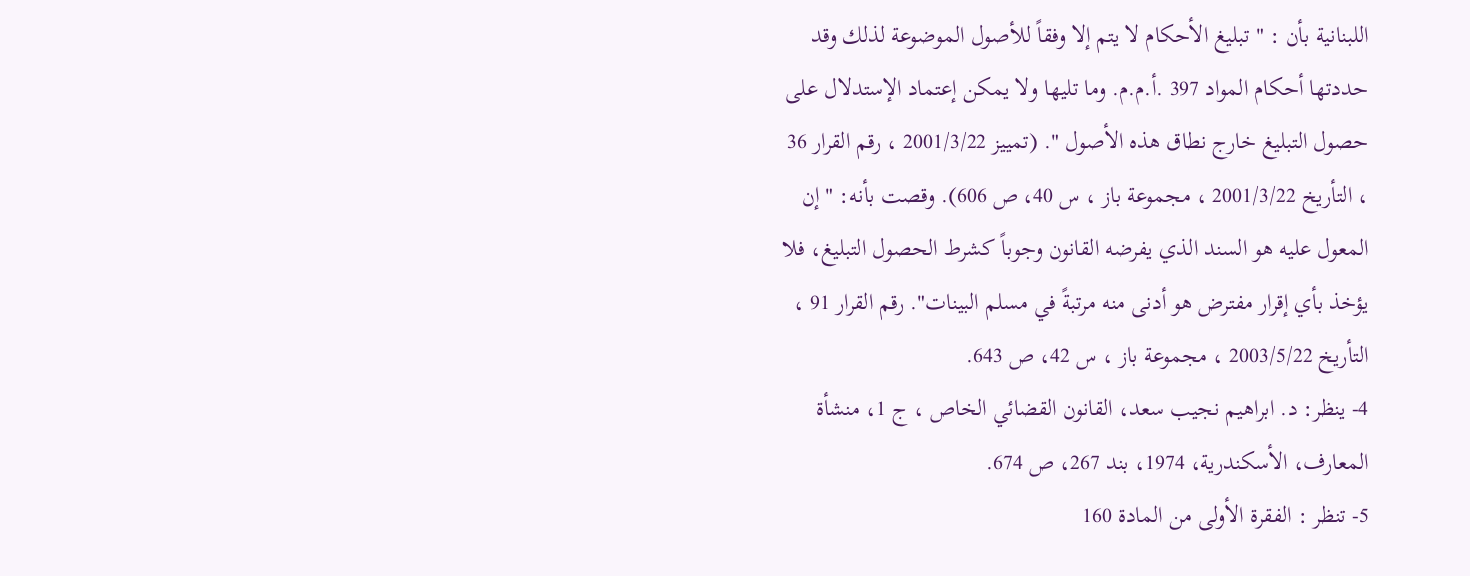اللبنانية بأن : " تبليغ الأحكام لا يتم إلا وفقاً للأصول الموضوعة لذلك وقد حددتها أحكام المواد 397 .أ.م.م. وما تليها ولا يمكن إعتماد الإستدلال على حصول التبليغ خارج نطاق هذه الأصول ". (تمییز 2001/3/22 ، رقم القرار 36 ، التأريخ 2001/3/22 ، مجموعة باز ، س 40، ص 606). وقصت بأنه: " إن المعول عليه هو السند الذي يفرضه القانون وجوباً كشرط الحصول التبليغ، فلا يؤخذ بأي إقرار مفترض هو أدنى منه مرتبةً في مسلم البينات". رقم القرار 91 ، التأريخ 2003/5/22 ، مجموعة باز ، س 42، ص 643.
4- ينظر: د. ابراهيم نجيب سعد، القانون القضائي الخاص ، ج 1، منشأة المعارف، الأسكندرية، 1974، بند 267، ص 674.
5- تنظر : الفقرة الأولى من المادة 160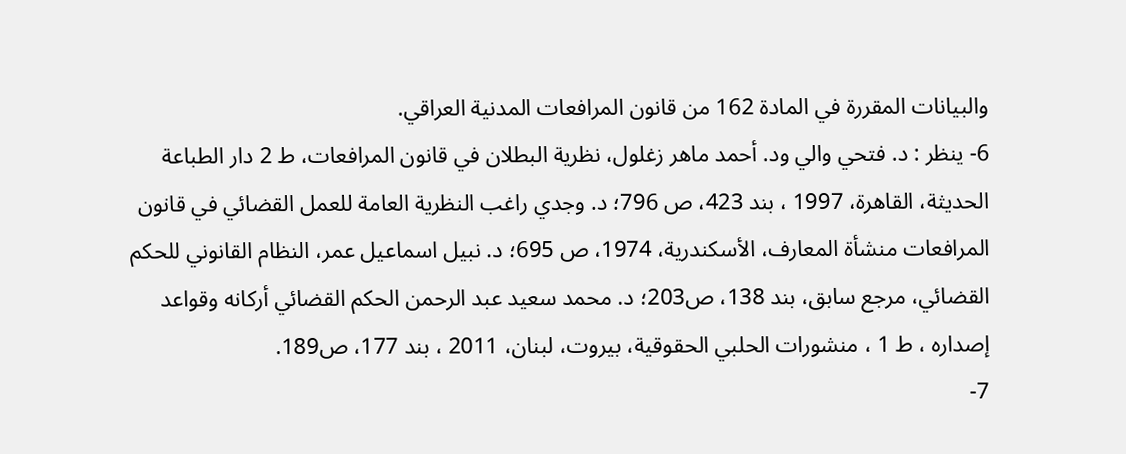والبيانات المقررة في المادة 162 من قانون المرافعات المدنية العراقي.
6- ينظر : د. فتحي والي ود. أحمد ماهر زغلول، نظرية البطلان في قانون المرافعات، ط 2 دار الطباعة الحديثة، القاهرة، 1997 ، بند 423، ص 796؛ د. وجدي راغب النظرية العامة للعمل القضائي في قانون المرافعات منشأة المعارف، الأسكندرية، 1974، ص 695؛ د. نبيل اسماعيل عمر، النظام القانوني للحكم القضائي، مرجع سابق، بند 138، ص203؛ د. محمد سعيد عبد الرحمن الحكم القضائي أركانه وقواعد إصداره ، ط 1 ، منشورات الحلبي الحقوقية، بیروت، لبنان، 2011 ، بند 177، ص189.
7-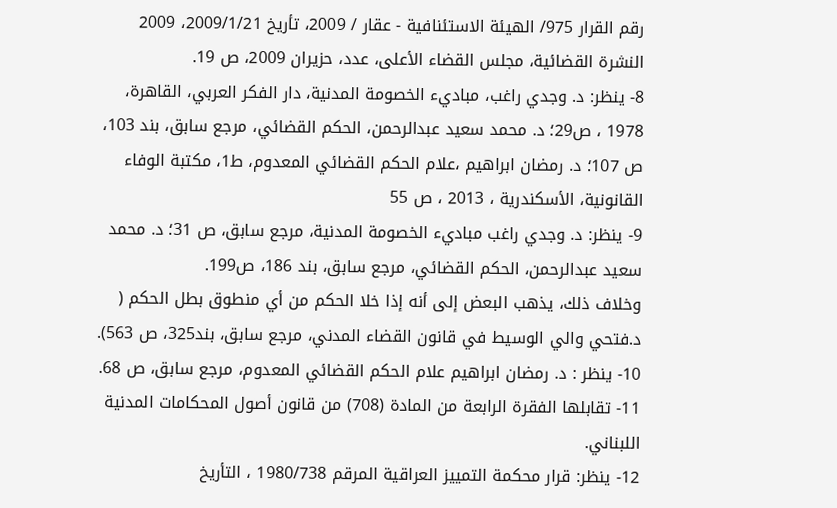رقم القرار 975/ الهيئة الاستئنافية - عقار / 2009، تأريخ 2009/1/21، 2009 النشرة القضائية، مجلس القضاء الأعلى، عدد، حزیران 2009، ص 19.
8- ينظر: د. وجدي راغب، مباديء الخصومة المدنية، دار الفكر العربي، القاهرة، 1978 ، ص29؛ د. محمد سعيد عبدالرحمن، الحكم القضائي، مرجع سابق، بند 103، ص 107؛ د. رمضان ابراهيم ،علام الحكم القضائي المعدوم، ط1، مكتبة الوفاء القانونية، الأسكندرية ، 2013 ، ص 55
9- ينظر: د. وجدي راغب مباديء الخصومة المدنية، مرجع سابق، ص 31؛ د. محمد سعيد عبدالرحمن، الحكم القضائي، مرجع سابق، بند 186، ص199.
وخلاف ذلك، يذهب البعض إلى أنه إذا خلا الحكم من أي منطوق بطل الحكم ( د.فتحي والي الوسيط في قانون القضاء المدني، مرجع سابق، بند325، ص 563).
10- ينظر : د. رمضان ابراهيم علام الحكم القضائي المعدوم، مرجع سابق، ص 68.
11- تقابلها الفقرة الرابعة من المادة (708) من قانون أصول المحكامات المدنية اللبناني.
12- ينظر: قرار محكمة التمييز العراقية المرقم 1980/738 ، التأريخ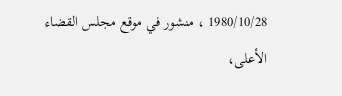1980/10/28 ، منشور في موقع مجلس القضاء الأعلى،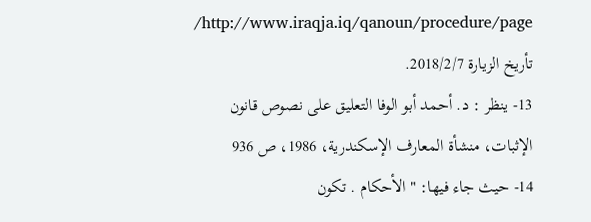http://www.iraqja.iq/qanoun/procedure/page/ تأريخ الزيارة 2018/2/7.
13- ينظر : د. أحمد أبو الوفا التعليق على نصوص قانون الإثبات، منشأة المعارف الإسكندرية، 1986، ص 936
14- حيث جاء فيها: " الأحكام . تكون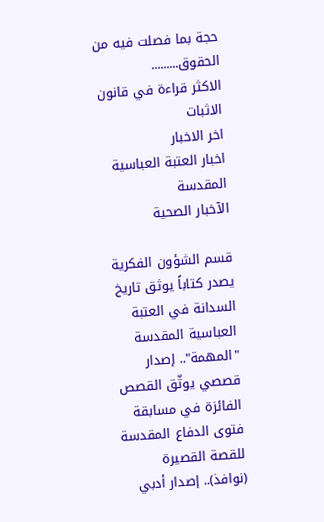حجة بما فصلت فيه من الحقوق.........
الاكثر قراءة في قانون الاثبات
اخر الاخبار
اخبار العتبة العباسية المقدسة
الآخبار الصحية

قسم الشؤون الفكرية يصدر كتاباً يوثق تاريخ السدانة في العتبة العباسية المقدسة
"المهمة".. إصدار قصصي يوثّق القصص الفائزة في مسابقة فتوى الدفاع المقدسة للقصة القصيرة
(نوافذ).. إصدار أدبي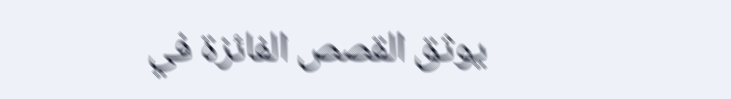يوثق القصص الفائزة في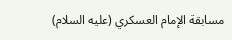مسابقة الإمام العسكري (عليه السلام)